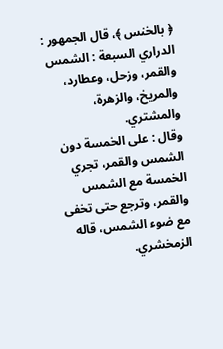﴿ بالخنس ﴾، قال الجمهور : الدراري السبعة : الشمس والقمر، وزحل، وعطارد، والمريخ، والزهرة، والمشتري.
وقال : على الخمسة دون الشمس والقمر، تجري الخمسة مع الشمس والقمر، وترجع حتى تخفى مع ضوء الشمس، قاله الزمخشري.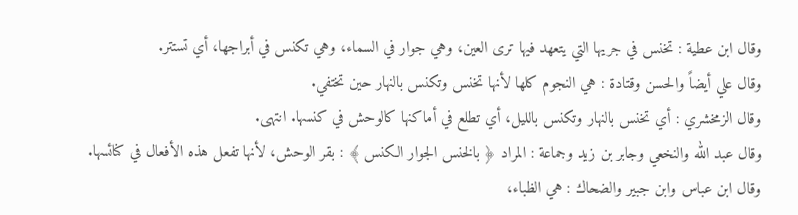وقال ابن عطية : تخنس في جريها التي يتعهد فيها ترى العين، وهي جوار في السماء، وهي تكنس في أبراجها، أي تستتر.
وقال علي أيضاً والحسن وقتادة : هي النجوم كلها لأنها تخنس وتكنس بالنهار حين تختفي.
وقال الزمخشري : أي تخنس بالنهار وتكنس بالليل، أي تطلع في أماكنها كالوحش في كنسها. انتهى.
وقال عبد الله والنخعي وجابر بن زيد وجماعة : المراد ﴿ بالخنس الجوار الكنس ﴾ : بقر الوحش، لأنها تفعل هذه الأفعال في كنائسها.
وقال ابن عباس وابن جبير والضحاك : هي الظباء،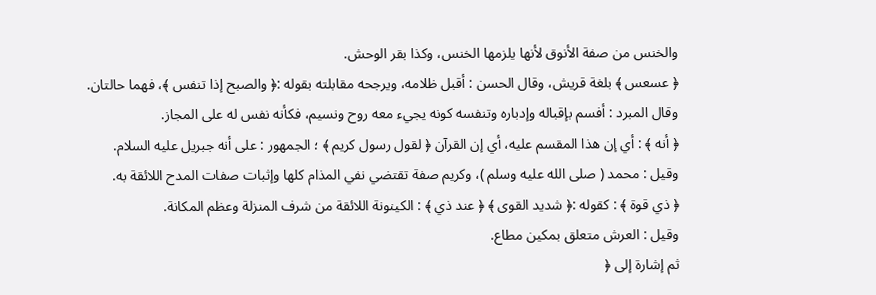والخنس من صفة الأنوق لأنها يلزمها الخنس، وكذا بقر الوحش.
﴿ عسعس ﴾ بلغة قريش، وقال الحسن : أقبل ظلامه، ويرجحه مقابلته بقوله :﴿ والصبح إذا تنفس ﴾، فهما حالتان.
وقال المبرد : أفسم بإقباله وإدباره وتنفسه كونه يجيء معه روح ونسيم، فكأنه نفس له على المجاز.
﴿ أنه ﴾ : أي إن هذا المقسم عليه، أي إن القرآن ﴿ لقول رسول كريم ﴾ ؛ الجمهور : على أنه جبريل عليه السلام.
وقيل : محمد ( صلى الله عليه وسلم )، وكريم صفة تقتضي نفي المذام كلها وإثبات صفات المدح اللائقة به.
﴿ ذي قوة ﴾ : كقوله :﴿ شديد القوى ﴾ ﴿ عند ذي ﴾ : الكينونة اللائقة من شرف المنزلة وعظم المكانة.
وقيل : العرش متعلق بمكين مطاع.
ثم إشارة إلى ﴿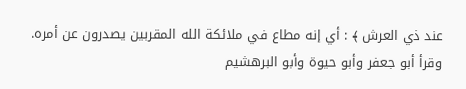عند ذي العرش ﴾ : أي إنه مطاع في ملائكة الله المقربين يصدرون عن أمره.
وقرأ أبو جعفر وأبو حيوة وأبو البرهشيم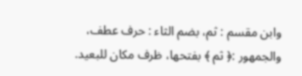وابن مقسم : ثم، بضم الثاء : حرف عطف، والجمهور :﴿ ثم ﴾ بفتحها، ظرف مكان للبعيد.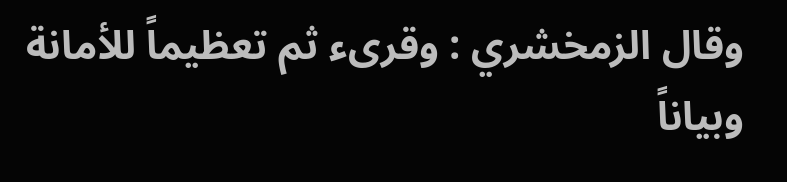وقال الزمخشري : وقرىء ثم تعظيماً للأمانة وبياناً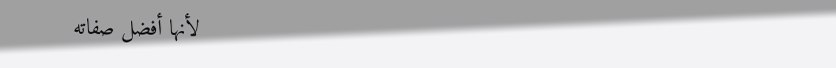لأنها أفضل صفاته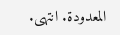المعدودة. انتهى.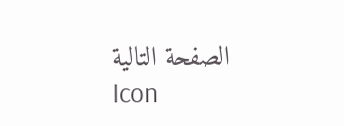الصفحة التالية
Icon